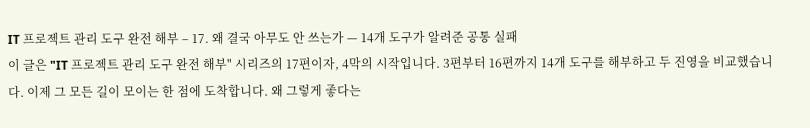IT 프로젝트 관리 도구 완전 해부 – 17. 왜 결국 아무도 안 쓰는가 — 14개 도구가 알려준 공통 실패
이 글은 "IT 프로젝트 관리 도구 완전 해부" 시리즈의 17편이자, 4막의 시작입니다. 3편부터 16편까지 14개 도구를 해부하고 두 진영을 비교했습니다. 이제 그 모든 길이 모이는 한 점에 도착합니다. 왜 그렇게 좋다는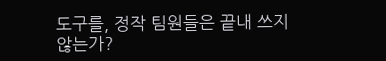도구를, 정작 팀원들은 끝내 쓰지 않는가?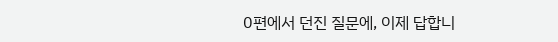0편에서 던진 질문에, 이제 답합니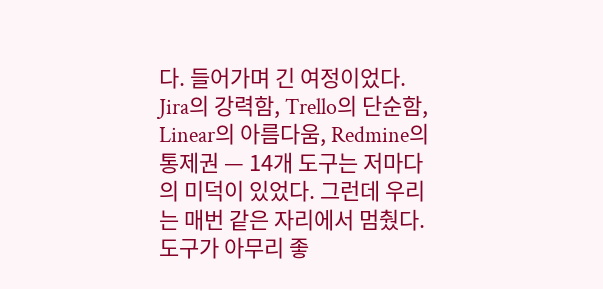다. 들어가며 긴 여정이었다. Jira의 강력함, Trello의 단순함, Linear의 아름다움, Redmine의 통제권 — 14개 도구는 저마다의 미덕이 있었다. 그런데 우리는 매번 같은 자리에서 멈췄다. 도구가 아무리 좋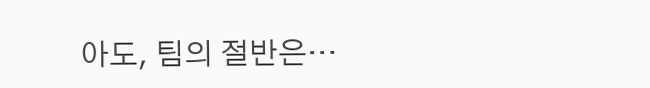아도, 팀의 절반은…